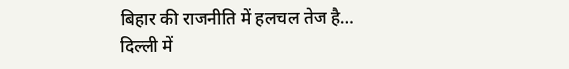बिहार की राजनीति में हलचल तेज है…
दिल्ली में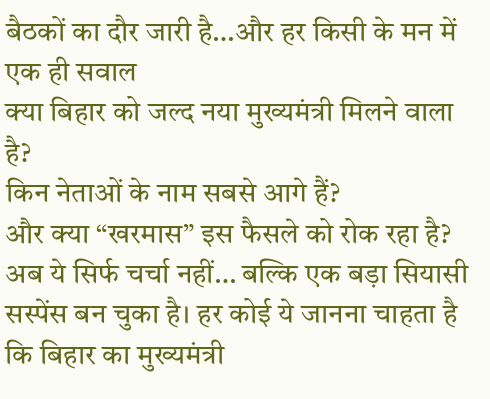बैठकों का दौर जारी है…और हर किसी के मन में एक ही सवाल
क्या बिहार को जल्द नया मुख्यमंत्री मिलने वाला है?
किन नेताओं के नाम सबसे आगे हैं?
और क्या “खरमास” इस फैसले को रोक रहा है?
अब ये सिर्फ चर्चा नहीं… बल्कि एक बड़ा सियासी सस्पेंस बन चुका है। हर कोई ये जानना चाहता है कि बिहार का मुख्यमंत्री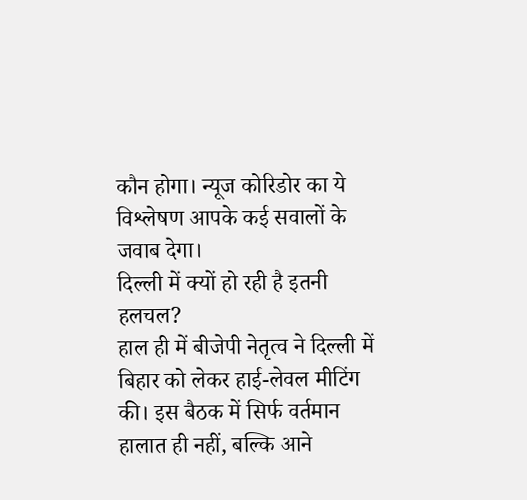कौन होगा। न्यूज कोरिडोर का ये विश्लेषण आपके कई सवालों के जवाब देगा।
दिल्ली में क्यों हो रही है इतनी हलचल?
हाल ही में बीजेपी नेतृत्व ने दिल्ली में बिहार को लेकर हाई-लेवल मीटिंग की। इस बैठक में सिर्फ वर्तमान हालात ही नहीं, बल्कि आने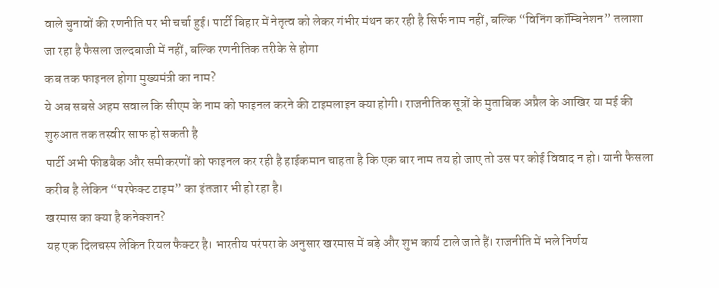वाले चुनावों की रणनीति पर भी चर्चा हुई। पार्टी बिहार में नेतृत्व को लेकर गंभीर मंथन कर रही है सिर्फ नाम नहीं, बल्कि “विनिंग कॉम्बिनेशन” तलाशा जा रहा है फैसला जल्दबाजी में नहीं, बल्कि रणनीतिक तरीके से होगा
कब तक फाइनल होगा मुख्यमंत्री का नाम?
ये अब सबसे अहम सवाल कि सीएम के नाम को फाइनल करने की टाइमलाइन क्या होगी। राजनीतिक सूत्रों के मुताबिक अप्रैल के आखिर या मई की शुरुआत तक तस्वीर साफ हो सकती है
पार्टी अभी फीडबैक और समीकरणों को फाइनल कर रही है हाईकमान चाहता है कि एक बार नाम तय हो जाए तो उस पर कोई विवाद न हो। यानी फैसला करीब है लेकिन “परफेक्ट टाइम” का इंतजार भी हो रहा है।
खरमास का क्या है कनेक्शन?
यह एक दिलचस्प लेकिन रियल फैक्टर है। भारतीय परंपरा के अनुसार खरमास में बड़े और शुभ कार्य टाले जाते हैं। राजनीति में भले निर्णय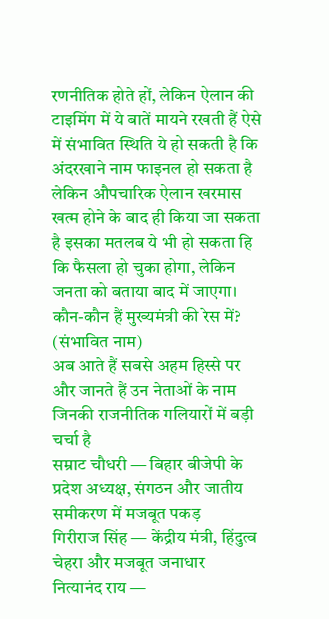रणनीतिक होते हों, लेकिन ऐलान की टाइमिंग में ये बातें मायने रखती हैं ऐसे में संभावित स्थिति ये हो सकती है कि अंदरखाने नाम फाइनल हो सकता है लेकिन औपचारिक ऐलान खरमास खत्म होने के बाद ही किया जा सकता है इसका मतलब ये भी हो सकता हि कि फैसला हो चुका होगा, लेकिन जनता को बताया बाद में जाएगा।
कौन-कौन हैं मुख्यमंत्री की रेस में? (संभावित नाम)
अब आते हैं सबसे अहम हिस्से पर और जानते हैं उन नेताओं के नाम जिनकी राजनीतिक गलियारों में बड़ी चर्चा है
सम्राट चौधरी — बिहार बीजेपी के प्रदेश अध्यक्ष, संगठन और जातीय समीकरण में मजबूत पकड़
गिरीराज सिंह — केंद्रीय मंत्री, हिंदुत्व चेहरा और मजबूत जनाधार
नित्यानंद राय —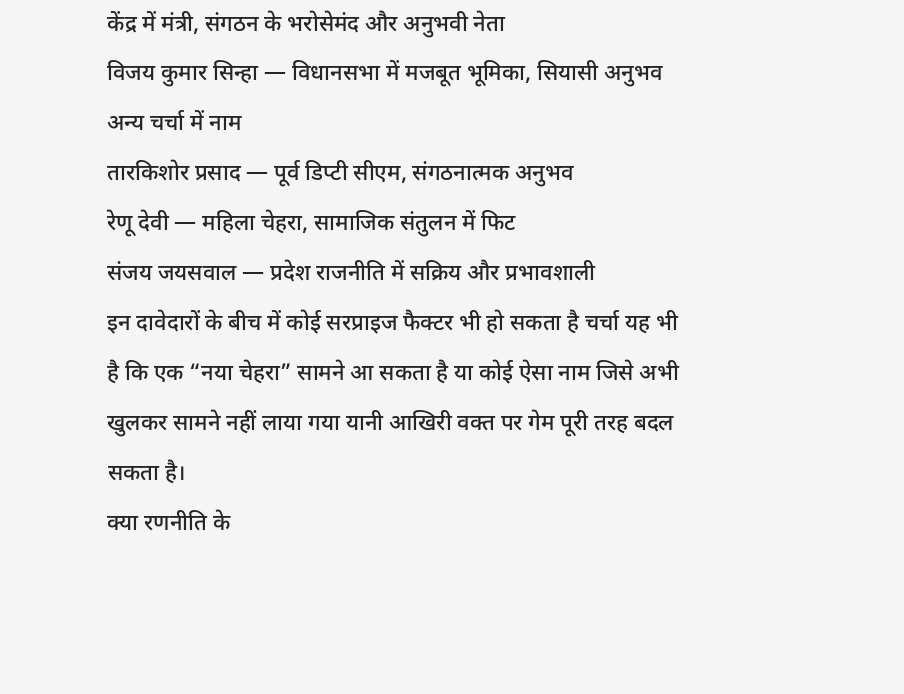केंद्र में मंत्री, संगठन के भरोसेमंद और अनुभवी नेता
विजय कुमार सिन्हा — विधानसभा में मजबूत भूमिका, सियासी अनुभव
अन्य चर्चा में नाम
तारकिशोर प्रसाद — पूर्व डिप्टी सीएम, संगठनात्मक अनुभव
रेणू देवी — महिला चेहरा, सामाजिक संतुलन में फिट
संजय जयसवाल — प्रदेश राजनीति में सक्रिय और प्रभावशाली
इन दावेदारों के बीच में कोई सरप्राइज फैक्टर भी हो सकता है चर्चा यह भी है कि एक “नया चेहरा” सामने आ सकता है या कोई ऐसा नाम जिसे अभी खुलकर सामने नहीं लाया गया यानी आखिरी वक्त पर गेम पूरी तरह बदल सकता है।
क्या रणनीति के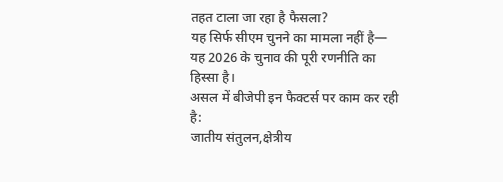तहत टाला जा रहा है फैसला?
यह सिर्फ सीएम चुनने का मामला नहीं है—
यह 2026 के चुनाव की पूरी रणनीति का हिस्सा है।
असल में बीजेपी इन फैक्टर्स पर काम कर रही है:
जातीय संतुलन,क्षेत्रीय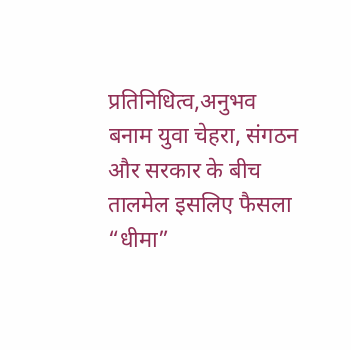प्रतिनिधित्व,अनुभव बनाम युवा चेहरा, संगठन और सरकार के बीच तालमेल इसलिए फैसला “धीमा”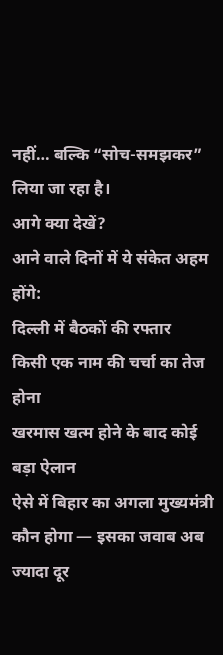नहीं… बल्कि “सोच-समझकर” लिया जा रहा है।
आगे क्या देखें?
आने वाले दिनों में ये संकेत अहम होंगे:
दिल्ली में बैठकों की रफ्तार
किसी एक नाम की चर्चा का तेज होना
खरमास खत्म होने के बाद कोई बड़ा ऐलान
ऐसे में बिहार का अगला मुख्यमंत्री कौन होगा — इसका जवाब अब ज्यादा दूर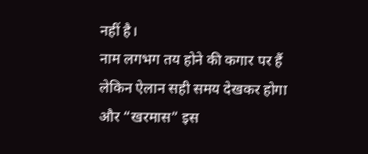नहीं है।
नाम लगभग तय होने की कगार पर हैं
लेकिन ऐलान सही समय देखकर होगा
और “खरमास” इस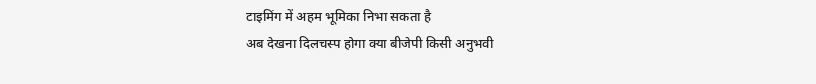टाइमिंग में अहम भूमिका निभा सकता है
अब देखना दिलचस्प होगा क्या बीजेपी किसी अनुभवी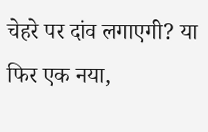चेहरे पर दांव लगाएगी? या फिर एक नया,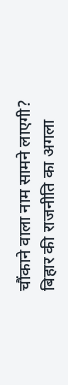चौंकाने वाला नाम सामने लाएगी?
बिहार की राजनीति का अगला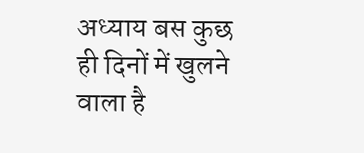अध्याय बस कुछ ही दिनों में खुलने वाला है